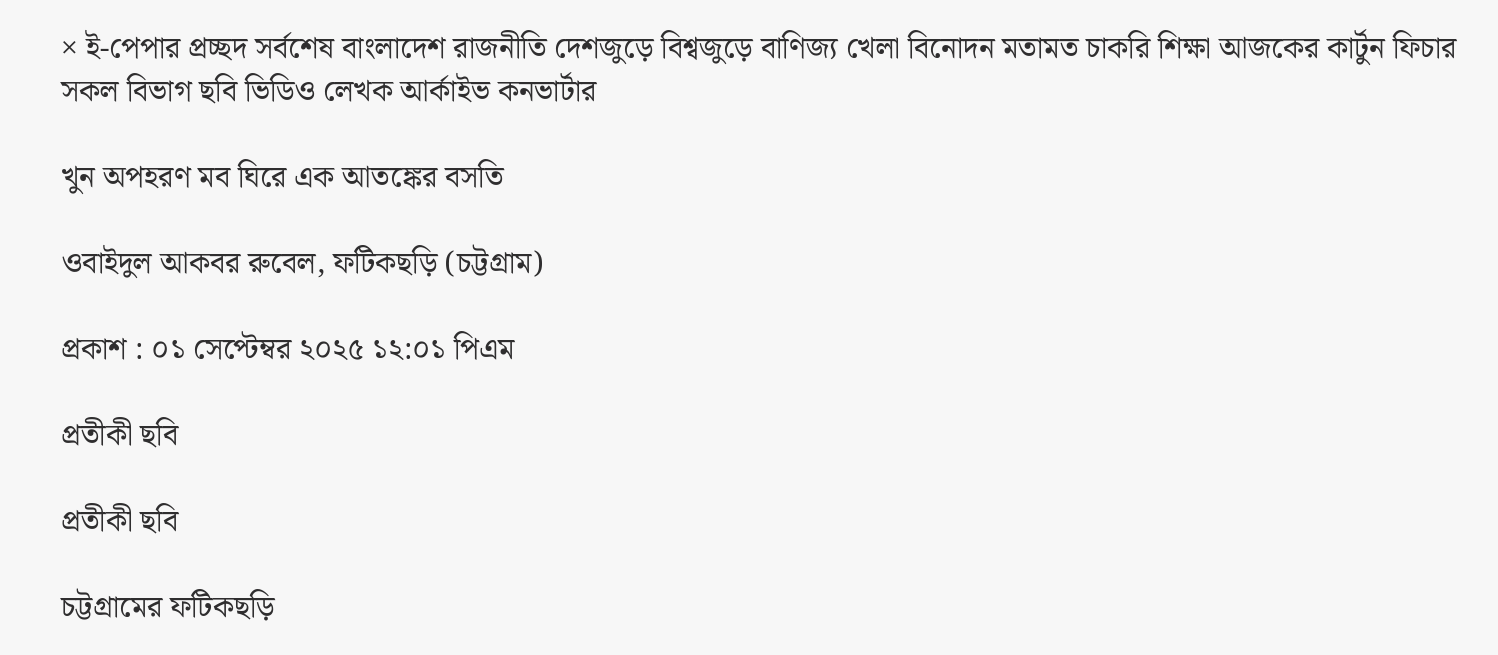× ই-পেপার প্রচ্ছদ সর্বশেষ বাংলাদেশ রাজনীতি দেশজুড়ে বিশ্বজুড়ে বাণিজ্য খেলা বিনোদন মতামত চাকরি শিক্ষা আজকের কার্টুন ফিচার সকল বিভাগ ছবি ভিডিও লেখক আর্কাইভ কনভার্টার

খুন অপহরণ মব ঘিরে এক আতঙ্কের বসতি

ওবাইদুল আকবর রুবেল, ফটিকছড়ি (চট্টগ্রাম)

প্রকাশ : ০১ সেপ্টেম্বর ২০২৫ ১২:০১ পিএম

প্রতীকী ছবি

প্রতীকী ছবি

চট্টগ্রামের ফটিকছড়ি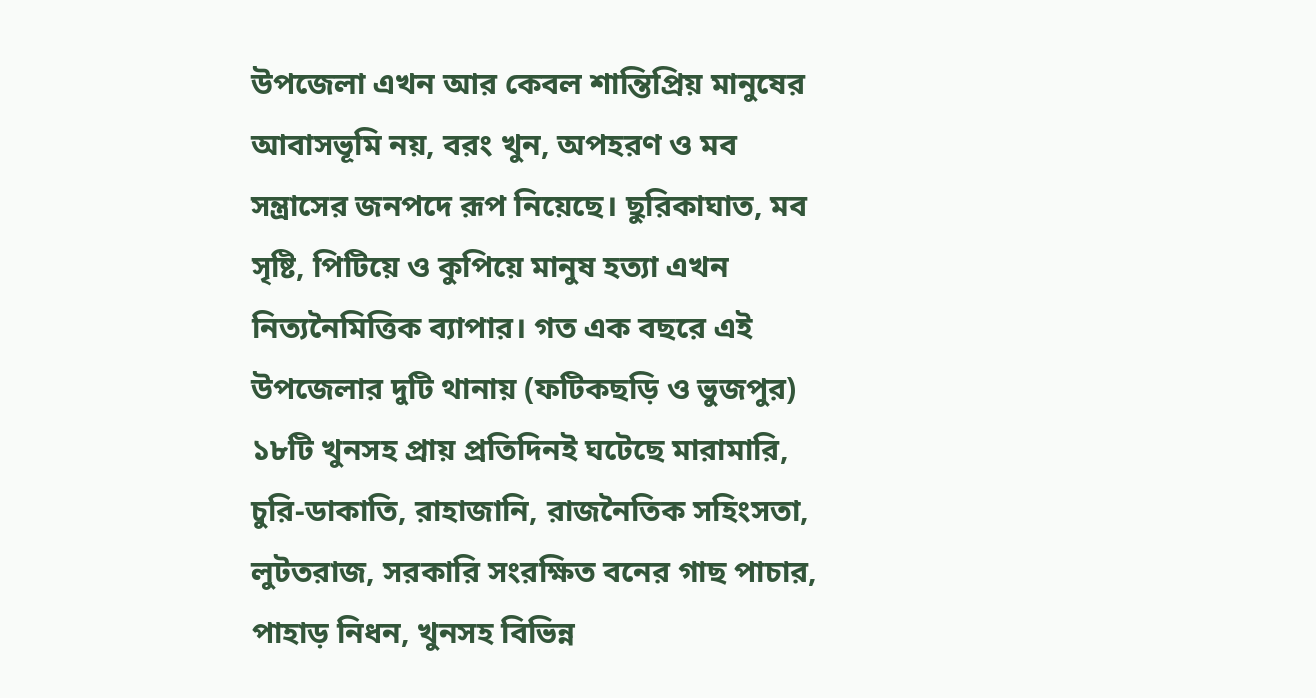উপজেলা এখন আর কেবল শান্তিপ্রিয় মানুষের আবাসভূমি নয়, বরং খুন, অপহরণ ও মব সন্ত্রাসের জনপদে রূপ নিয়েছে। ছুরিকাঘাত, মব সৃষ্টি, পিটিয়ে ও কুপিয়ে মানুষ হত্যা এখন নিত্যনৈমিত্তিক ব্যাপার। গত এক বছরে এই উপজেলার দুটি থানায় (ফটিকছড়ি ও ভুজপুর) ১৮টি খুনসহ প্রায় প্রতিদিনই ঘটেছে মারামারি, চুরি-ডাকাতি, রাহাজানি, রাজনৈতিক সহিংসতা, লুটতরাজ, সরকারি সংরক্ষিত বনের গাছ পাচার, পাহাড় নিধন, খুনসহ বিভিন্ন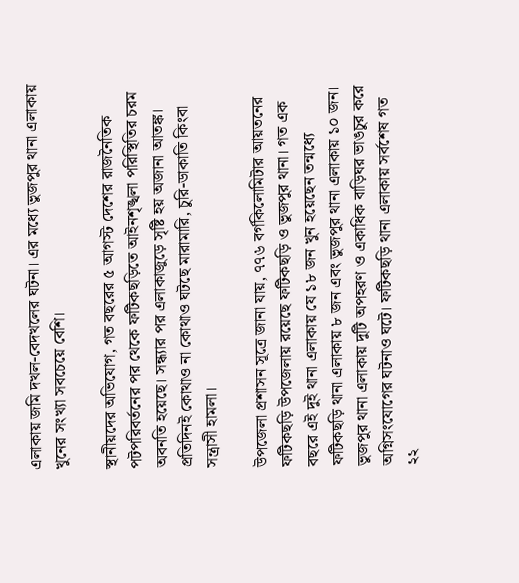এলাকায় জমি দখল-বেদখলের ঘটনা। এর মধ্যে ভুজপুর থানা এলাকায় খুনের সংখ্যা সবচেয়ে বেশি।

স্থানীয়দের অভিযোগ, গত বছরের ৫ আগস্ট দেশের রাজনৈতিক পটপরিবর্তনের পর থেকে ফটিকছড়িতে আইনশৃঙ্খলা পরিস্থিতির চরম অবনতি হয়েছে। সন্ধ্যার পর এলাকাজুড়ে সৃষ্টি হয় অজানা আতঙ্ক। প্রতিদিনই কোথাও না কোথাও ঘটছে মারামারি, চুরি-ডাকাতি কিংবা সন্ত্রাসী হামলা।

উপজেলা প্রশাসন সূত্রে জানা যায়, ৭৭৬ বর্গকিলোমিটার আয়তনের ফটিকছড়ি উপজেলায় রয়েছে ফটিকছড়ি ও ভুজপুর থানা। গত এক বছরে এই দুই থানা এলাকায় যে ১৮ জন খুন হয়েছেন তন্মধ্যে ফটিকছড়ি থানা এলাকায় ৮ জন এবং ভুজপুর থানা এলাকায় ১০ জন। ভুজপুর থানা এলাকায় দুটি অপহরণ ও একাধিক বাড়িঘর ভাঙচুর করে অগ্নিসংযোগের ঘটনাও ঘটে। ফটিকছড়ি থানা এলাকায় সর্বশেষ গত ২২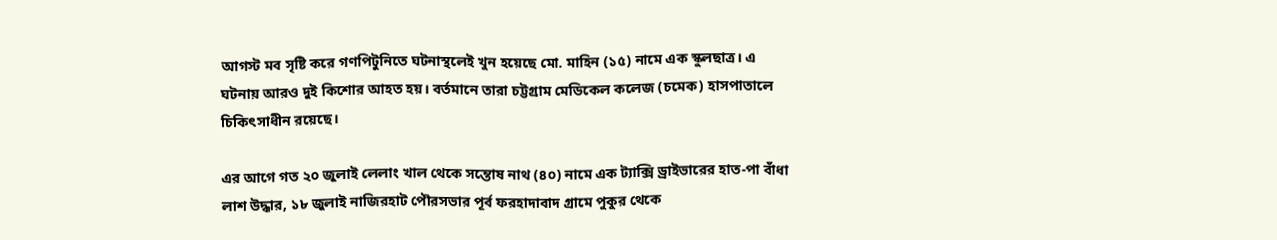আগস্ট মব সৃষ্টি করে গণপিটুনিতে ঘটনাস্থলেই খুন হয়েছে মো. মাহিন (১৫) নামে এক স্কুলছাত্র। এ ঘটনায় আরও দুই কিশোর আহত হয়। বর্তমানে তারা চট্টগ্রাম মেডিকেল কলেজ (চমেক) হাসপাতালে চিকিৎসাধীন রয়েছে।

এর আগে গত ২০ জুলাই লেলাং খাল থেকে সন্তোষ নাথ (৪০) নামে এক ট্যাক্সি ড্রাইভারের হাত-পা বাঁধা লাশ উদ্ধার, ১৮ জুলাই নাজিরহাট পৌরসভার পূর্ব ফরহাদাবাদ গ্রামে পুকুর থেকে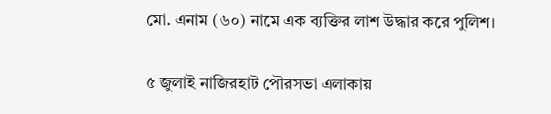মো. এনাম (৬০) নামে এক ব্যক্তির লাশ উদ্ধার করে পুলিশ।

৫ জুলাই নাজিরহাট পৌরসভা এলাকায়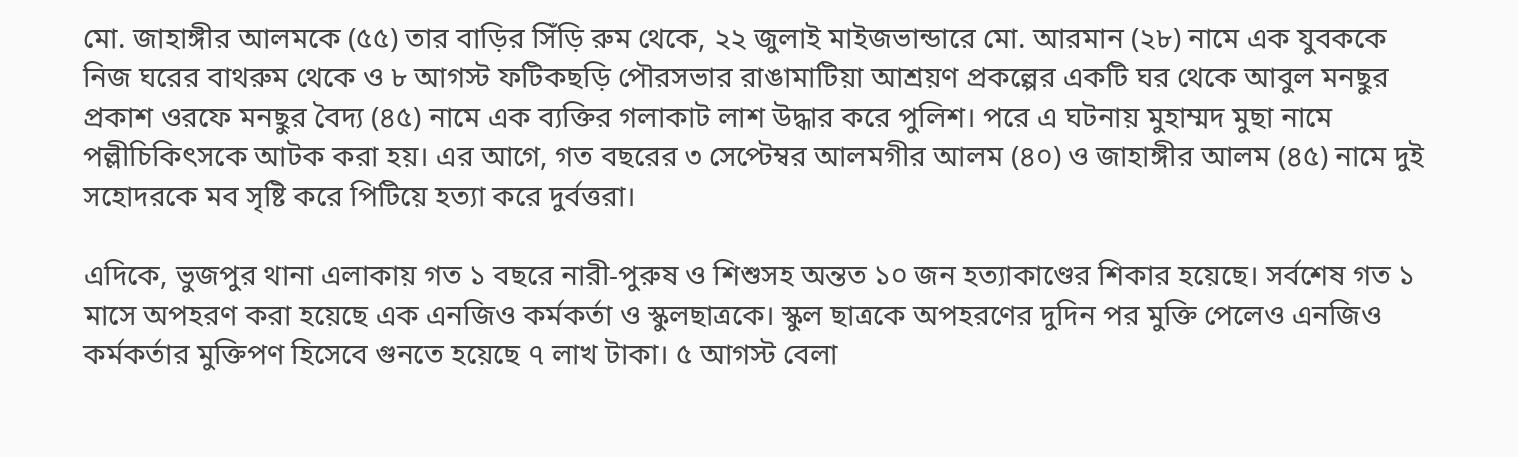মো. জাহাঙ্গীর আলমকে (৫৫) তার বাড়ির সিঁড়ি রুম থেকে, ২২ জুলাই মাইজভান্ডারে মো. আরমান (২৮) নামে এক যুবককে নিজ ঘরের বাথরুম থেকে ও ৮ আগস্ট ফটিকছড়ি পৌরসভার রাঙামাটিয়া আশ্রয়ণ প্রকল্পের একটি ঘর থেকে আবুল মনছুর প্রকাশ ওরফে মনছুর বৈদ্য (৪৫) নামে এক ব্যক্তির গলাকাট লাশ উদ্ধার করে পুলিশ। পরে এ ঘটনায় মুহাম্মদ মুছা নামে পল্লীচিকিৎসকে আটক করা হয়। এর আগে, গত বছরের ৩ সেপ্টেম্বর আলমগীর আলম (৪০) ও জাহাঙ্গীর আলম (৪৫) নামে দুই সহোদরকে মব সৃষ্টি করে পিটিয়ে হত্যা করে দুর্বত্তরা।

এদিকে, ভুজপুর থানা এলাকায় গত ১ বছরে নারী-পুরুষ ও শিশুসহ অন্তত ১০ জন হত্যাকাণ্ডের শিকার হয়েছে। সর্বশেষ গত ১ মাসে অপহরণ করা হয়েছে এক এনজিও কর্মকর্তা ও স্কুলছাত্রকে। স্কুল ছাত্রকে অপহরণের দুদিন পর মুক্তি পেলেও এনজিও কর্মকর্তার মুক্তিপণ হিসেবে গুনতে হয়েছে ৭ লাখ টাকা। ৫ আগস্ট বেলা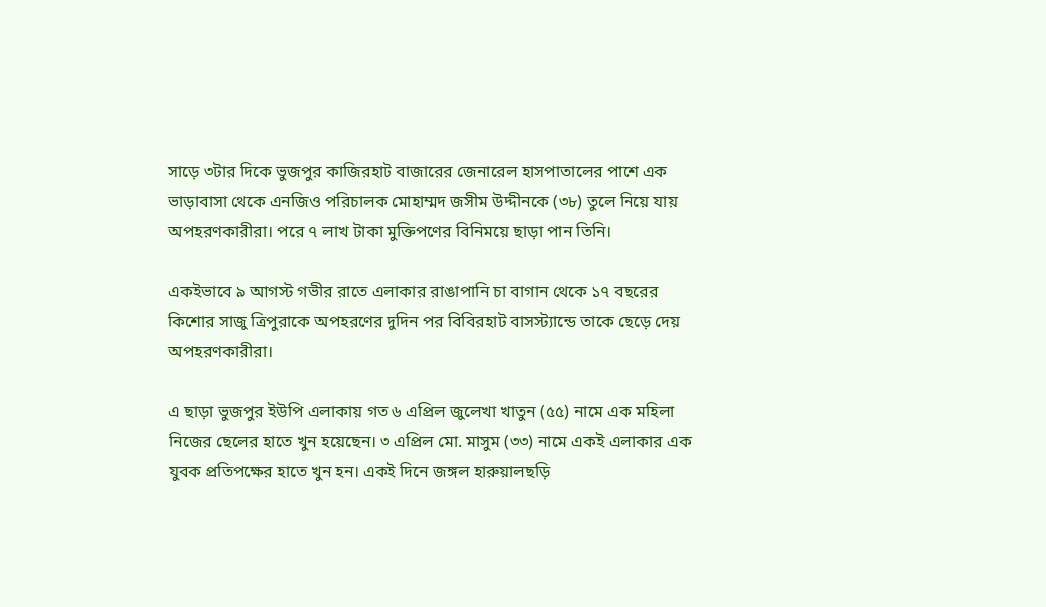সাড়ে ৩টার দিকে ভুজপুর কাজিরহাট বাজারের জেনারেল হাসপাতালের পাশে এক ভাড়াবাসা থেকে এনজিও পরিচালক মোহাম্মদ জসীম উদ্দীনকে (৩৮) তুলে নিয়ে যায় অপহরণকারীরা। পরে ৭ লাখ টাকা মুক্তিপণের বিনিময়ে ছাড়া পান তিনি।

একইভাবে ৯ আগস্ট গভীর রাতে এলাকার রাঙাপানি চা বাগান থেকে ১৭ বছরের কিশোর সাজু ত্রিপুরাকে অপহরণের দুদিন পর বিবিরহাট বাসস্ট্যান্ডে তাকে ছেড়ে দেয় অপহরণকারীরা।

এ ছাড়া ভুজপুর ইউপি এলাকায় গত ৬ এপ্রিল জুলেখা খাতুন (৫৫) নামে এক মহিলা নিজের ছেলের হাতে খুন হয়েছেন। ৩ এপ্রিল মো. মাসুম (৩৩) নামে একই এলাকার এক যুবক প্রতিপক্ষের হাতে খুন হন। একই দিনে জঙ্গল হারুয়ালছড়ি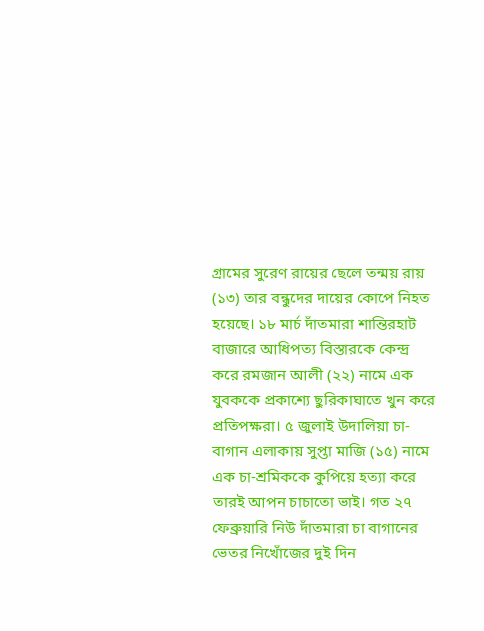গ্রামের সুরেণ রায়ের ছেলে তন্ময় রায় (১৩) তার বন্ধুদের দায়ের কোপে নিহত হয়েছে। ১৮ মার্চ দাঁতমারা শান্তিরহাট বাজারে আধিপত্য বিস্তারকে কেন্দ্র করে রমজান আলী (২২) নামে এক যুবককে প্রকাশ্যে ছুরিকাঘাতে খুন করে প্রতিপক্ষরা। ৫ জুলাই উদালিয়া চা-বাগান এলাকায় সুপ্তা মাজি (১৫) নামে এক চা-শ্রমিককে কুপিয়ে হত্যা করে তারই আপন চাচাতো ভাই। গত ২৭ ফেব্রুয়ারি নিউ দাঁতমারা চা বাগানের ভেতর নিখোঁজের দুই দিন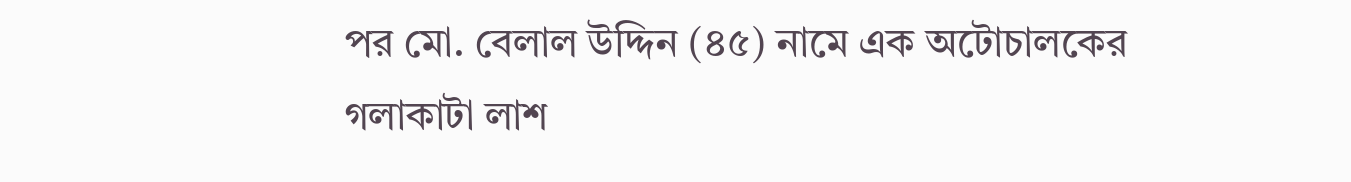পর মো. বেলাল উদ্দিন (৪৫) নামে এক অটোচালকের গলাকাটা লাশ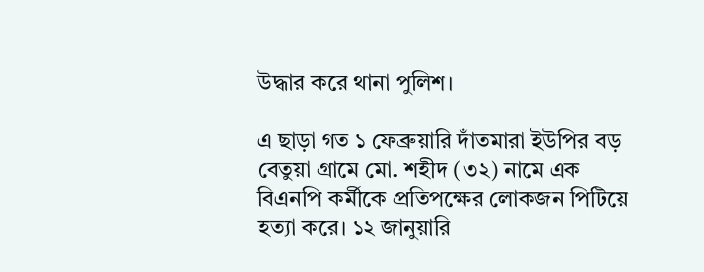উদ্ধার করে থানা পুলিশ।

এ ছাড়া গত ১ ফেব্রুয়ারি দাঁতমারা ইউপির বড় বেতুয়া গ্রামে মো. শহীদ (৩২) নামে এক বিএনপি কর্মীকে প্রতিপক্ষের লোকজন পিটিয়ে হত্যা করে। ১২ জানুয়ারি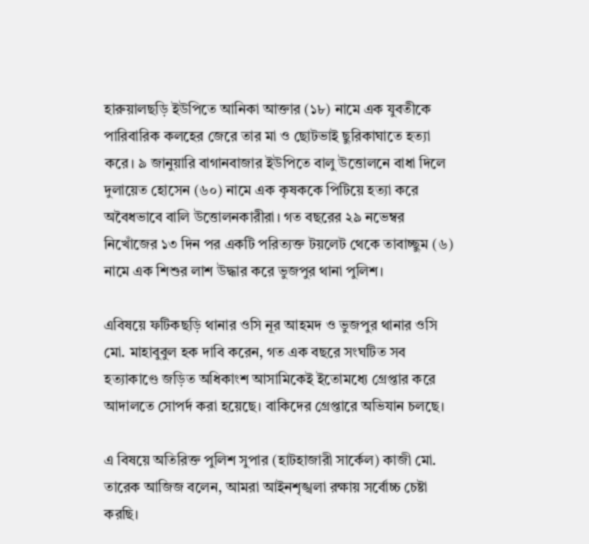হারুয়ালছড়ি ইউপিতে আনিকা আক্তার (১৮) নামে এক যুবতীকে পারিবারিক কলহের জেরে তার মা ও ছোটভাই ছুরিকাঘাতে হত্যা করে। ৯ জানুয়ারি বাগানবাজার ইউপিতে বালু উত্তোলনে বাধা দিলে দুলায়েত হোসেন (৬০) নামে এক কৃষককে পিটিয়ে হত্যা করে অবৈধভাবে বালি উত্তোলনকারীরা। গত বছরের ২৯ নভেম্বর নিখোঁজের ১৩ দিন পর একটি পরিত্যক্ত টয়লেট থেকে তাবাচ্ছুম (৬) নামে এক শিশুর লাশ উদ্ধার করে ভুজপুর থানা পুলিশ।

এবিষয়ে ফটিকছড়ি থানার ওসি নূর আহমদ ও ভুজপুর থানার ওসি মো. মাহাবুবুল হক দাবি করেন, গত এক বছরে সংঘটিত সব হত্যাকাণ্ডে জড়িত অধিকাংশ আসামিকেই ইতোমধ্যে গ্রেপ্তার করে আদালতে সোপর্দ করা হয়েছে। বাকিদের গ্রেপ্তারে অভিযান চলছে।

এ বিষয়ে অতিরিক্ত পুলিশ সুপার (হাটহাজারী সার্কেল) কাজী মো. তারেক আজিজ বলেন, আমরা আইনশৃঙ্খলা রক্ষায় সর্বোচ্চ চেষ্টা করছি।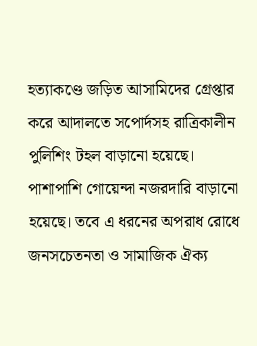হত্যাকণ্ডে জড়িত আসামিদের গ্রেপ্তার করে আদালতে সপোর্দসহ রাত্রিকালীন পুলিশিং টহল বাড়ানো হয়েছে। পাশাপাশি গোয়েন্দা নজরদারি বাড়ানো হয়েছে। তবে এ ধরনের অপরাধ রোধে জনসচেতনতা ও সামাজিক ঐক্য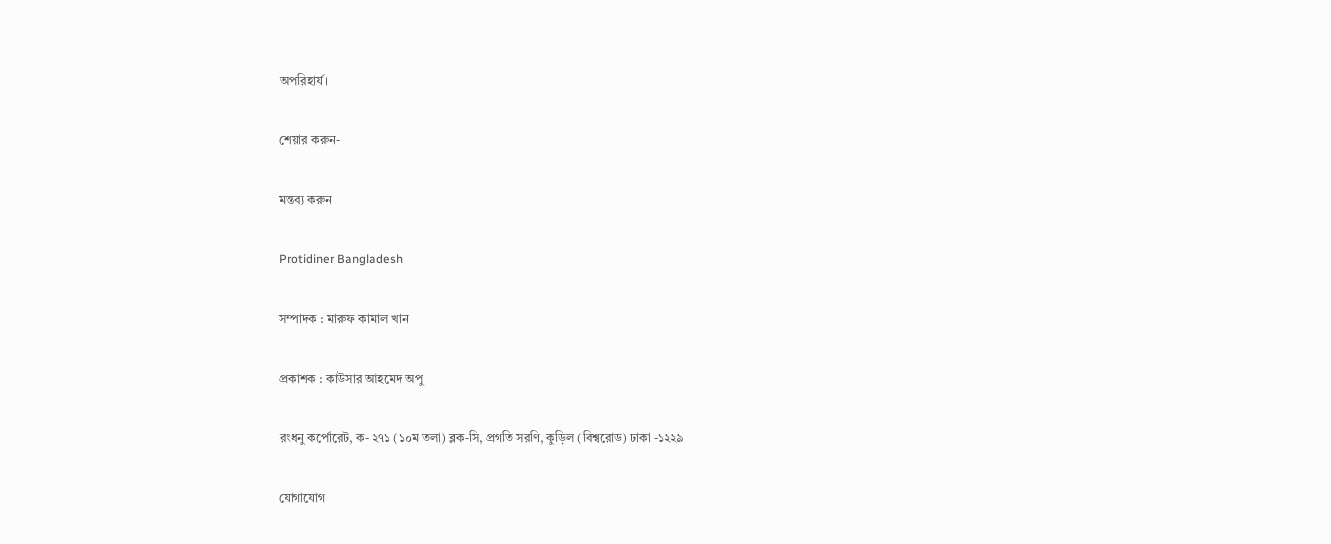অপরিহার্য।

শেয়ার করুন-

মন্তব্য করুন

Protidiner Bangladesh

সম্পাদক : মারুফ কামাল খান

প্রকাশক : কাউসার আহমেদ অপু

রংধনু কর্পোরেট, ক- ২৭১ (১০ম তলা) ব্লক-সি, প্রগতি সরণি, কুড়িল (বিশ্বরোড) ঢাকা -১২২৯

যোগাযোগ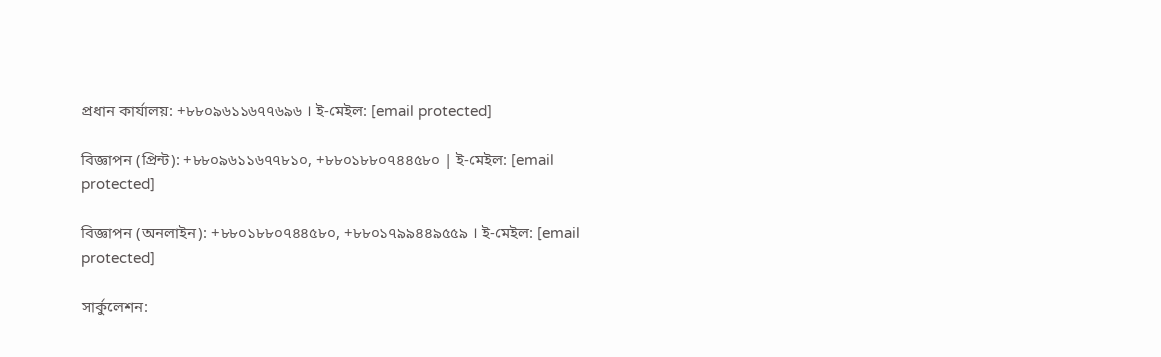প্রধান কার্যালয়: +৮৮০৯৬১১৬৭৭৬৯৬ । ই-মেইল: [email protected]

বিজ্ঞাপন (প্রিন্ট): +৮৮০৯৬১১৬৭৭৮১০, +৮৮০১৮৮০৭৪৪৫৮০ | ই-মেইল: [email protected]

বিজ্ঞাপন (অনলাইন): +৮৮০১৮৮০৭৪৪৫৮০, +৮৮০১৭৯৯৪৪৯৫৫৯ । ই-মেইল: [email protected]

সার্কুলেশন: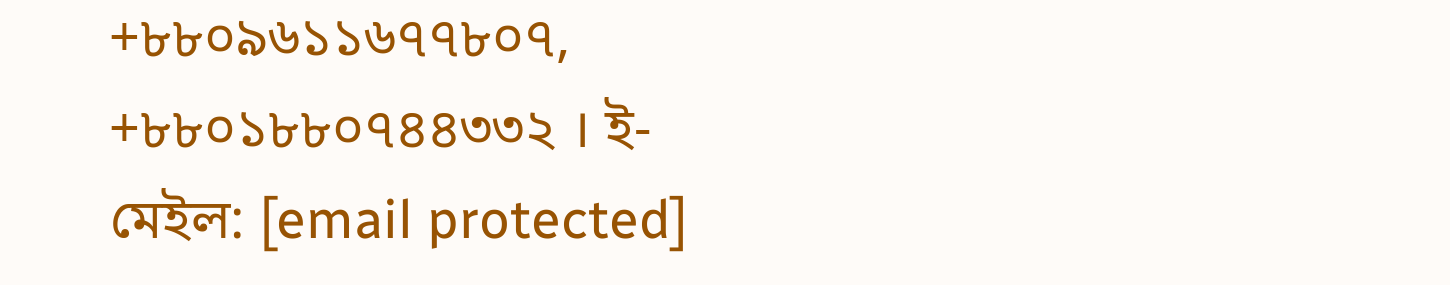+৮৮০৯৬১১৬৭৭৮০৭, +৮৮০১৮৮০৭৪৪৩৩২ । ই-মেইল: [email protected]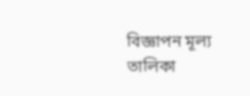বিজ্ঞাপন মূল্য তালিকা